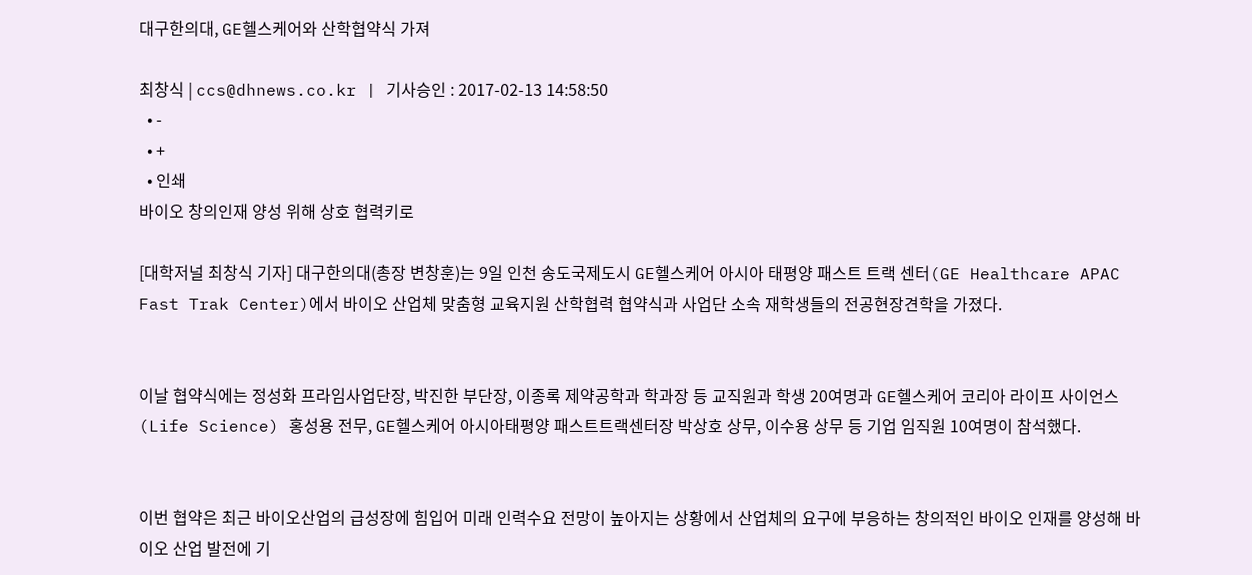대구한의대, GE헬스케어와 산학협약식 가져

최창식 | ccs@dhnews.co.kr | 기사승인 : 2017-02-13 14:58:50
  • -
  • +
  • 인쇄
바이오 창의인재 양성 위해 상호 협력키로

[대학저널 최창식 기자] 대구한의대(총장 변창훈)는 9일 인천 송도국제도시 GE헬스케어 아시아 태평양 패스트 트랙 센터(GE Healthcare APAC Fast Trak Center)에서 바이오 산업체 맞춤형 교육지원 산학협력 협약식과 사업단 소속 재학생들의 전공현장견학을 가졌다.


이날 협약식에는 정성화 프라임사업단장, 박진한 부단장, 이종록 제약공학과 학과장 등 교직원과 학생 20여명과 GE헬스케어 코리아 라이프 사이언스(Life Science) 홍성용 전무, GE헬스케어 아시아태평양 패스트트랙센터장 박상호 상무, 이수용 상무 등 기업 임직원 10여명이 참석했다.


이번 협약은 최근 바이오산업의 급성장에 힘입어 미래 인력수요 전망이 높아지는 상황에서 산업체의 요구에 부응하는 창의적인 바이오 인재를 양성해 바이오 산업 발전에 기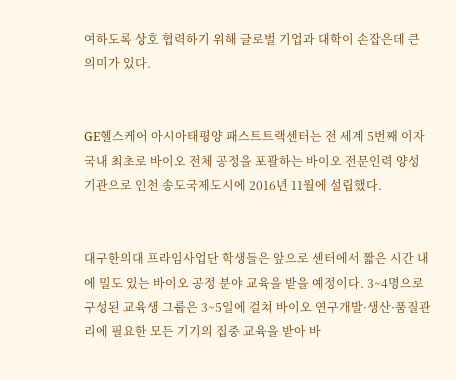여하도록 상호 협력하기 위해 글로벌 기업과 대학이 손잡은데 큰 의미가 있다.


GE헬스케어 아시아태평양 패스트트랙센터는 전 세계 5번째 이자 국내 최초로 바이오 전체 공정을 포괄하는 바이오 전문인력 양성기관으로 인천 송도국제도시에 2016년 11월에 설립했다.


대구한의대 프라임사업단 학생들은 앞으로 센터에서 짧은 시간 내에 밀도 있는 바이오 공정 분야 교육을 받을 예정이다. 3~4명으로 구성된 교육생 그룹은 3~5일에 걸쳐 바이오 연구개발·생산·품질관리에 필요한 모든 기기의 집중 교육을 받아 바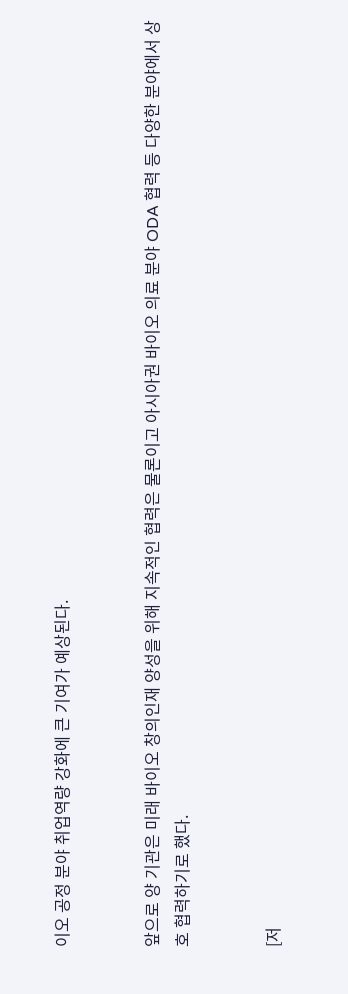이오 공정 분야 취업역량 강화에 큰 기여가 예상된다.


앞으로 양 기관은 미래 바이오 창의인재 양성을 위해 지속적인 협력은 물론이고 아시아권 바이오 의료 분야 ODA 협력 등 다양한 분야에서 상호 협력하기로 했다.


[저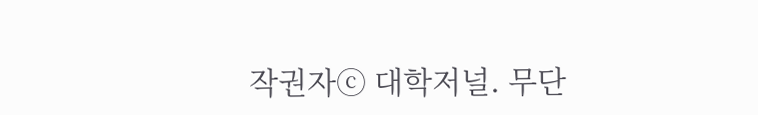작권자ⓒ 대학저널. 무단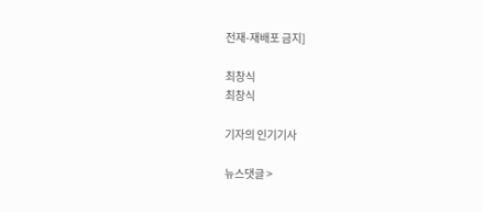전재-재배포 금지]

최창식
최창식

기자의 인기기사

뉴스댓글 >